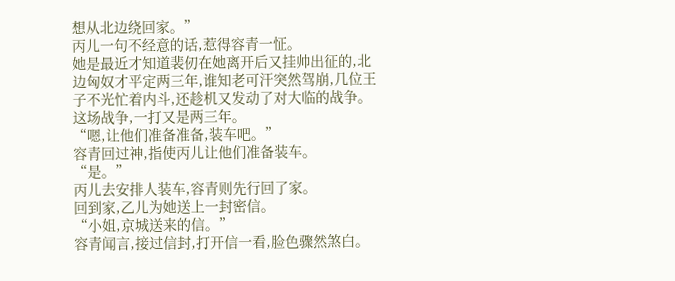想从北边绕回家。”
丙儿一句不经意的话,惹得容青一怔。
她是最近才知道裴仞在她离开后又挂帅出征的,北边匈奴才平定两三年,谁知老可汗突然驾崩,几位王子不光忙着内斗,还趁机又发动了对大临的战争。
这场战争,一打又是两三年。
“嗯,让他们准备准备,装车吧。”
容青回过神,指使丙儿让他们准备装车。
“是。”
丙儿去安排人装车,容青则先行回了家。
回到家,乙儿为她送上一封密信。
“小姐,京城送来的信。”
容青闻言,接过信封,打开信一看,脸色骤然煞白。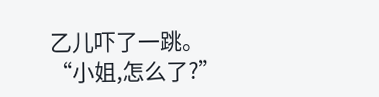乙儿吓了一跳。
“小姐,怎么了?”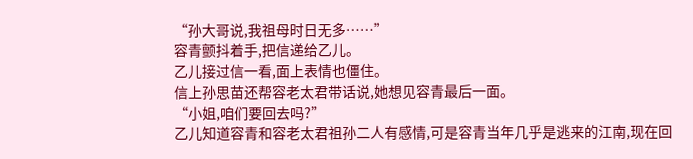“孙大哥说,我祖母时日无多……”
容青颤抖着手,把信递给乙儿。
乙儿接过信一看,面上表情也僵住。
信上孙思苗还帮容老太君带话说,她想见容青最后一面。
“小姐,咱们要回去吗?”
乙儿知道容青和容老太君祖孙二人有感情,可是容青当年几乎是逃来的江南,现在回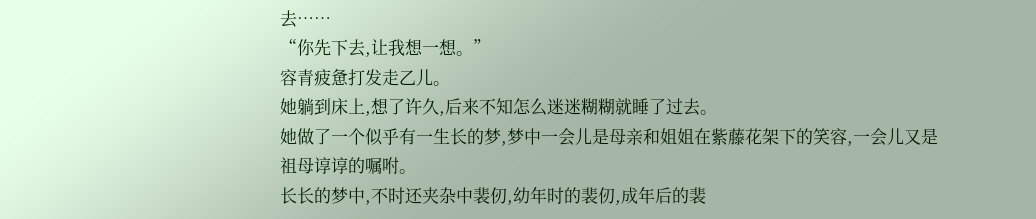去……
“你先下去,让我想一想。”
容青疲惫打发走乙儿。
她躺到床上,想了许久,后来不知怎么迷迷糊糊就睡了过去。
她做了一个似乎有一生长的梦,梦中一会儿是母亲和姐姐在紫藤花架下的笑容,一会儿又是祖母谆谆的嘱咐。
长长的梦中,不时还夹杂中裴仞,幼年时的裴仞,成年后的裴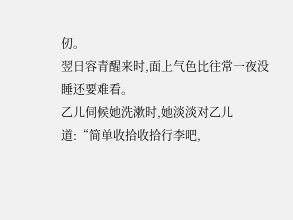仞。
翌日容青醒来时,面上气色比往常一夜没睡还要难看。
乙儿伺候她洗漱时,她淡淡对乙儿道:“简单收拾收拾行李吧,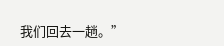我们回去一趟。”